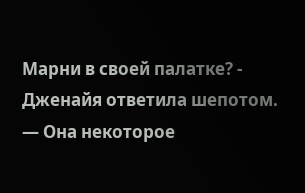Марни в своей палатке? - Дженайя ответила шепотом.
— Она некоторое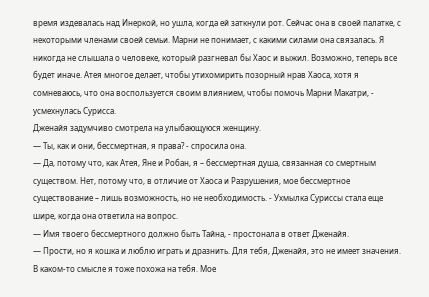время издевалась над Инеркой, но ушла, когда ей заткнули рот. Сейчас она в своей палатке, с некоторыми членами своей семьи. Марни не понимает, с какими силами она связалась. Я никогда не слышала о человеке, который разгневал бы Хаос и выжил. Возможно, теперь все будет иначе. Атея многое делает, чтобы утихомирить позорный нрав Хаоса, хотя я сомневаюсь, что она воспользуется своим влиянием, чтобы помочь Марни Макатри, - усмехнулась Сурисса.
Дженайя задумчиво смотрела на улыбающуюся женщину.
— Ты, как и они, бессмертная, я права? - спросила она.
— Да, потому что, как Атея, Яне и Робан, я – бессмертная душа, связанная со смертным существом. Нет, потому что, в отличие от Хаоса и Разрушения, мое бессмертное существование – лишь возможность, но не необходимость. - Ухмылка Суриссы стала еще шире, когда она ответила на вопрос.
— Имя твоего бессмертного должно быть Тайна, - простонала в ответ Дженайя.
— Прости, но я кошка и люблю играть и дразнить. Для тебя, Дженайя, это не имеет значения. В каком-то смысле я тоже похожа на тебя. Мое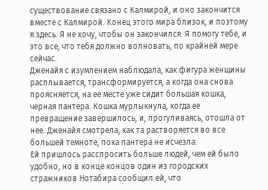существование связано с Калмирой, и оно закончится вместе с Калмирой. Конец этого мира близок, и поэтому я здесь. Я не хочу, чтобы он закончился. Я помогу тебе, и это все, что тебя должно волновать, по крайней мере сейчас.
Дженайя с изумлением наблюдала, как фигура женщины расплывается, трансформируется, а когда она снова проясняется, на ее месте уже сидит большая кошка, черная пантера. Кошка мурлыкнула, когда ее превращение завершилось, и, прогуливаясь, отошла от нее. Дженайя смотрела, как та растворяется во все большей темноте, пока пантера не исчезла.
Ей пришлось расспросить больше людей, чем ей было удобно, но в конце концов один из городских стражников Нотабира сообщил ей, что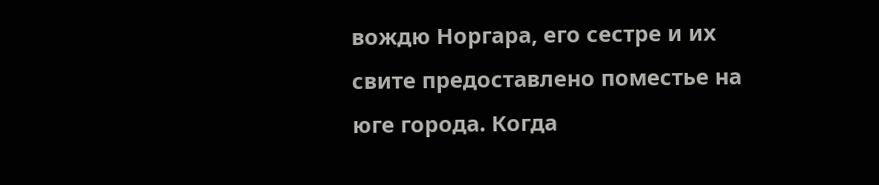вождю Норгара, его сестре и их свите предоставлено поместье на юге города. Когда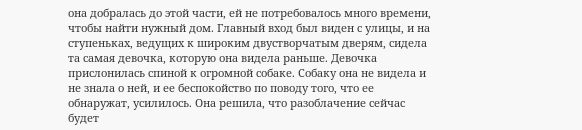она добралась до этой части, ей не потребовалось много времени, чтобы найти нужный дом. Главный вход был виден с улицы, и на ступеньках, ведущих к широким двустворчатым дверям, сидела та самая девочка, которую она видела раньше. Девочка прислонилась спиной к огромной собаке. Собаку она не видела и не знала о ней, и ее беспокойство по поводу того, что ее обнаружат, усилилось. Она решила, что разоблачение сейчас будет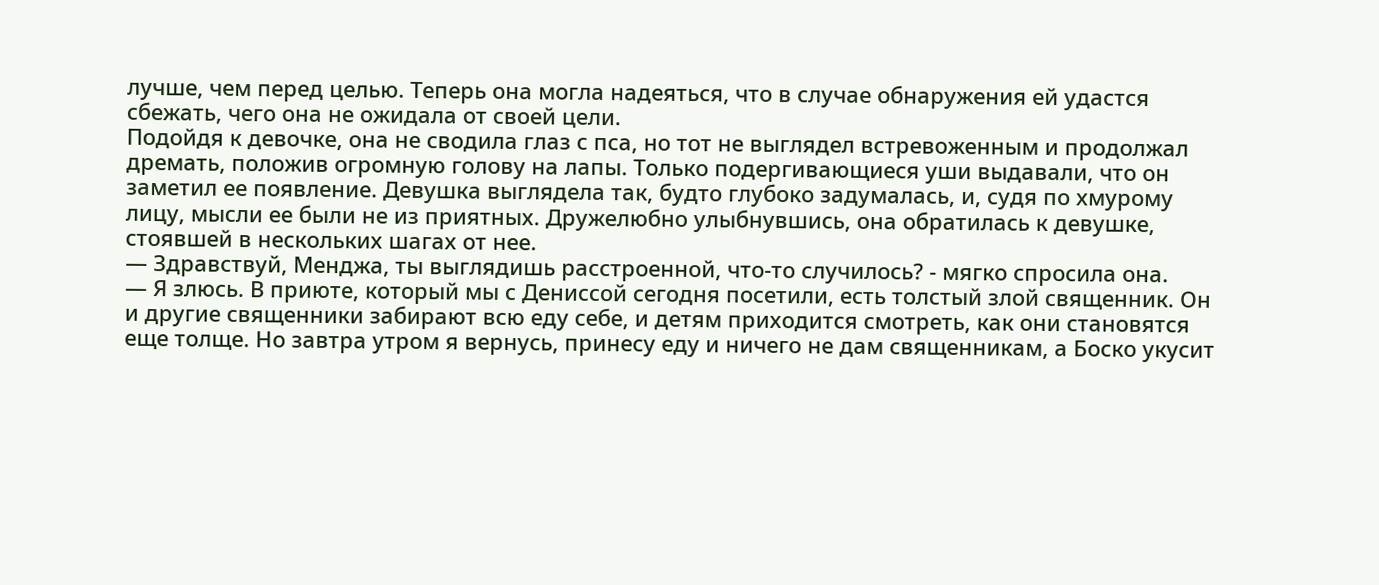лучше, чем перед целью. Теперь она могла надеяться, что в случае обнаружения ей удастся сбежать, чего она не ожидала от своей цели.
Подойдя к девочке, она не сводила глаз с пса, но тот не выглядел встревоженным и продолжал дремать, положив огромную голову на лапы. Только подергивающиеся уши выдавали, что он заметил ее появление. Девушка выглядела так, будто глубоко задумалась, и, судя по хмурому лицу, мысли ее были не из приятных. Дружелюбно улыбнувшись, она обратилась к девушке, стоявшей в нескольких шагах от нее.
— Здравствуй, Менджа, ты выглядишь расстроенной, что-то случилось? - мягко спросила она.
— Я злюсь. В приюте, который мы с Дениссой сегодня посетили, есть толстый злой священник. Он и другие священники забирают всю еду себе, и детям приходится смотреть, как они становятся еще толще. Но завтра утром я вернусь, принесу еду и ничего не дам священникам, а Боско укусит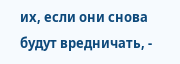их, если они снова будут вредничать, -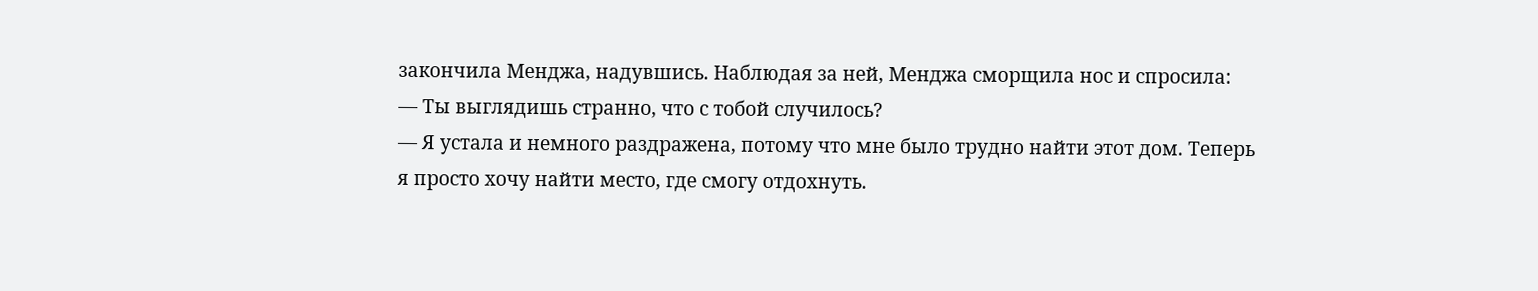закончила Менджа, надувшись. Наблюдая за ней, Менджа сморщила нос и спросила:
— Ты выглядишь странно, что с тобой случилось?
— Я устала и немного раздражена, потому что мне было трудно найти этот дом. Теперь я просто хочу найти место, где смогу отдохнуть.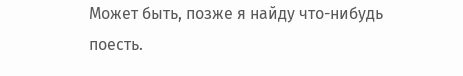Может быть, позже я найду что-нибудь поесть.